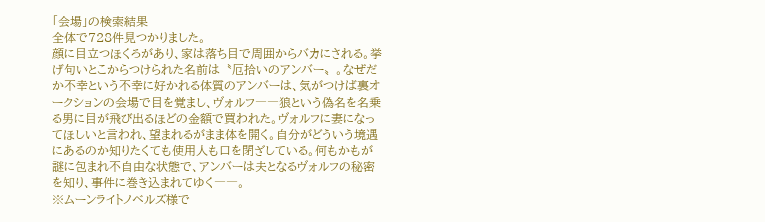「会場」の検索結果
全体で728件見つかりました。
顔に目立つほくろがあり、家は落ち目で周囲からバカにされる。挙げ句いとこからつけられた名前は〝厄拾いのアンバー〟。なぜだか不幸という不幸に好かれる体質のアンバーは、気がつけば裏オークションの会場で目を覚まし、ヴォルフ――狼という偽名を名乗る男に目が飛び出るほどの金額で買われた。ヴォルフに妻になってほしいと言われ、望まれるがまま体を開く。自分がどういう境遇にあるのか知りたくても使用人も口を閉ざしている。何もかもが謎に包まれ不自由な状態で、アンバーは夫となるヴォルフの秘密を知り、事件に巻き込まれてゆく――。
※ムーンライトノベルズ様で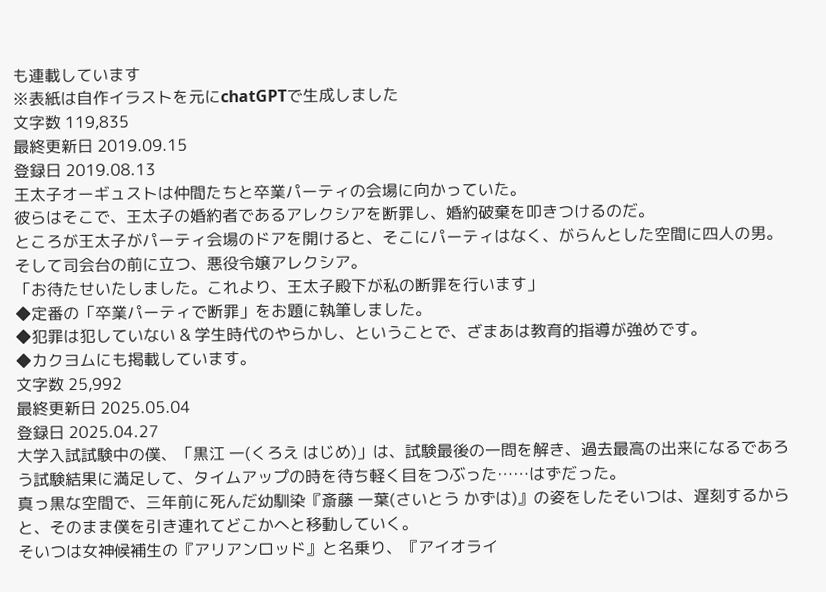も連載しています
※表紙は自作イラストを元にchatGPTで生成しました
文字数 119,835
最終更新日 2019.09.15
登録日 2019.08.13
王太子オーギュストは仲間たちと卒業パーティの会場に向かっていた。
彼らはそこで、王太子の婚約者であるアレクシアを断罪し、婚約破棄を叩きつけるのだ。
ところが王太子がパーティ会場のドアを開けると、そこにパーティはなく、がらんとした空間に四人の男。
そして司会台の前に立つ、悪役令嬢アレクシア。
「お待たせいたしました。これより、王太子殿下が私の断罪を行います」
◆定番の「卒業パーティで断罪」をお題に執筆しました。
◆犯罪は犯していない & 学生時代のやらかし、ということで、ざまあは教育的指導が強めです。
◆カクヨムにも掲載しています。
文字数 25,992
最終更新日 2025.05.04
登録日 2025.04.27
大学入試試験中の僕、「黒江 一(くろえ はじめ)」は、試験最後の一問を解き、過去最高の出来になるであろう試験結果に満足して、タイムアップの時を待ち軽く目をつぶった……はずだった。
真っ黒な空間で、三年前に死んだ幼馴染『斎藤 一葉(さいとう かずは)』の姿をしたそいつは、遅刻するからと、そのまま僕を引き連れてどこかへと移動していく。
そいつは女神候補生の『アリアンロッド』と名乗り、『アイオライ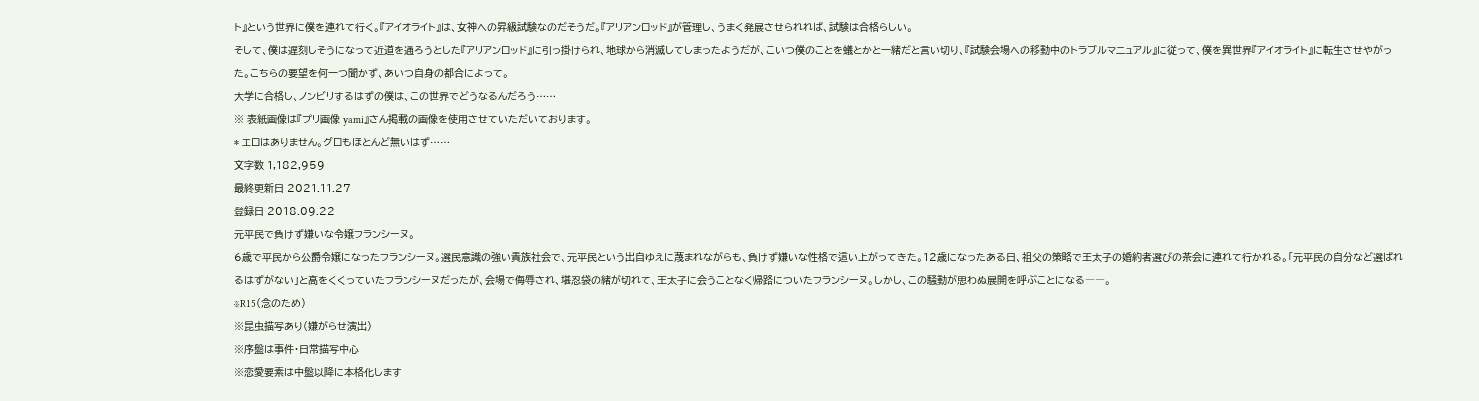ト』という世界に僕を連れて行く。『アイオライト』は、女神への昇級試験なのだそうだ。『アリアンロッド』が管理し、うまく発展させられれば、試験は合格らしい。
そして、僕は遅刻しそうになって近道を通ろうとした『アリアンロッド』に引っ掛けられ、地球から消滅してしまったようだが、こいつ僕のことを蟻とかと一緒だと言い切り、『試験会場への移動中のトラブルマニュアル』に従って、僕を異世界『アイオライト』に転生させやがった。こちらの要望を何一つ聞かず、あいつ自身の都合によって。
大学に合格し、ノンビリするはずの僕は、この世界でどうなるんだろう……
※ 表紙画像は『プリ画像 yami』さん掲載の画像を使用させていただいております。
* エロはありません。グロもほとんど無いはず……
文字数 1,182,959
最終更新日 2021.11.27
登録日 2018.09.22
元平民で負けず嫌いな令嬢フランシーヌ。
6歳で平民から公爵令嬢になったフランシーヌ。選民意識の強い貴族社会で、元平民という出自ゆえに蔑まれながらも、負けず嫌いな性格で這い上がってきた。12歳になったある日、祖父の策略で王太子の婚約者選びの茶会に連れて行かれる。「元平民の自分など選ばれるはずがない」と高をくくっていたフランシーヌだったが、会場で侮辱され、堪忍袋の緒が切れて、王太子に会うことなく帰路についたフランシーヌ。しかし、この騒動が思わぬ展開を呼ぶことになる――。
※R15(念のため)
※昆虫描写あり(嫌がらせ演出)
※序盤は事件・日常描写中心
※恋愛要素は中盤以降に本格化します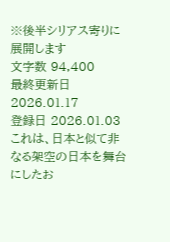※後半シリアス寄りに展開します
文字数 94,400
最終更新日 2026.01.17
登録日 2026.01.03
これは、日本と似て非なる架空の日本を舞台にしたお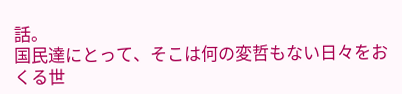話。
国民達にとって、そこは何の変哲もない日々をおくる世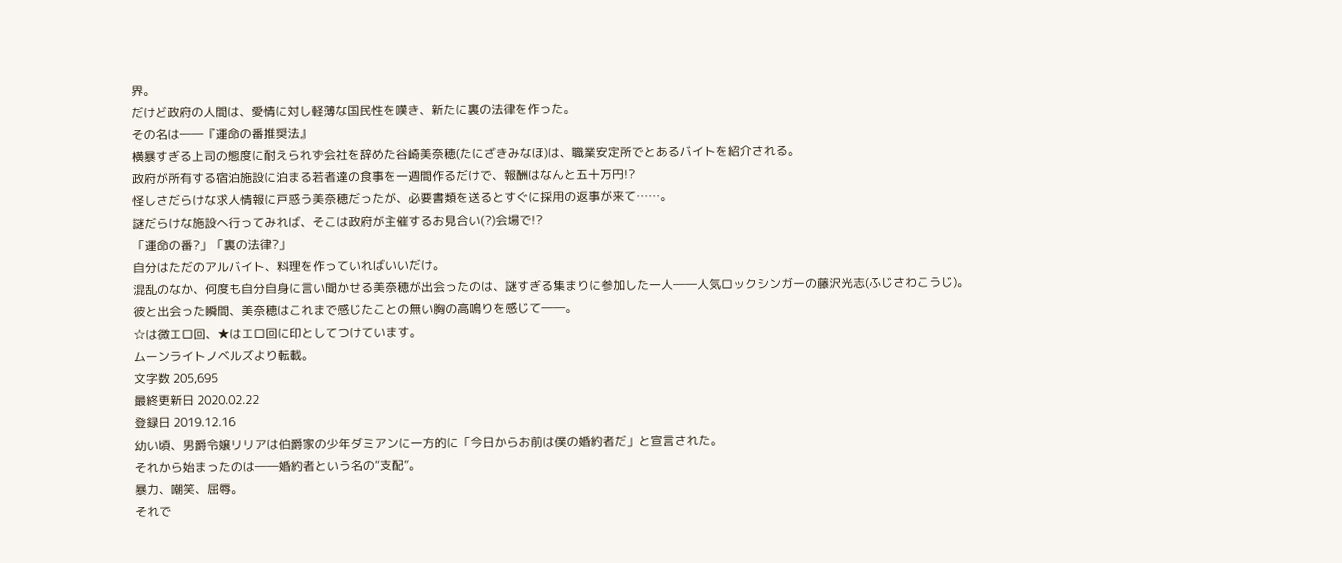界。
だけど政府の人間は、愛情に対し軽薄な国民性を嘆き、新たに裏の法律を作った。
その名は――『運命の番推奨法』
横暴すぎる上司の態度に耐えられず会社を辞めた谷崎美奈穂(たにざきみなほ)は、職業安定所でとあるバイトを紹介される。
政府が所有する宿泊施設に泊まる若者達の食事を一週間作るだけで、報酬はなんと五十万円!?
怪しさだらけな求人情報に戸惑う美奈穂だったが、必要書類を送るとすぐに採用の返事が来て……。
謎だらけな施設へ行ってみれば、そこは政府が主催するお見合い(?)会場で!?
「運命の番?」「裏の法律?」
自分はただのアルバイト、料理を作っていればいいだけ。
混乱のなか、何度も自分自身に言い聞かせる美奈穂が出会ったのは、謎すぎる集まりに参加した一人――人気ロックシンガーの藤沢光志(ふじさわこうじ)。
彼と出会った瞬間、美奈穂はこれまで感じたことの無い胸の高鳴りを感じて――。
☆は微エロ回、★はエロ回に印としてつけています。
ムーンライトノベルズより転載。
文字数 205,695
最終更新日 2020.02.22
登録日 2019.12.16
幼い頃、男爵令嬢リリアは伯爵家の少年ダミアンに一方的に「今日からお前は僕の婚約者だ」と宣言された。
それから始まったのは――婚約者という名の“支配”。
暴力、嘲笑、屈辱。
それで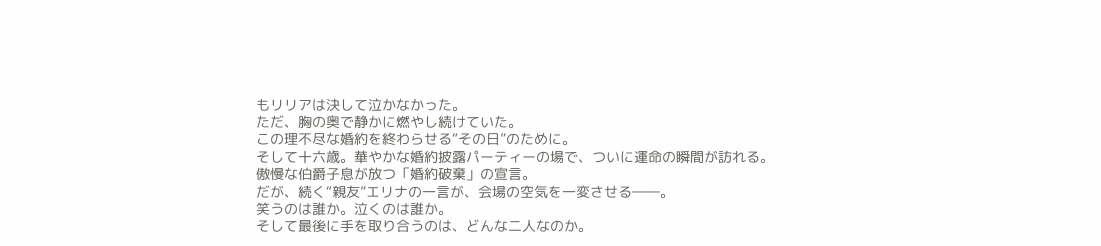もリリアは決して泣かなかった。
ただ、胸の奥で静かに燃やし続けていた。
この理不尽な婚約を終わらせる“その日”のために。
そして十六歳。華やかな婚約披露パーティーの場で、ついに運命の瞬間が訪れる。
傲慢な伯爵子息が放つ「婚約破棄」の宣言。
だが、続く“親友”エリナの一言が、会場の空気を一変させる――。
笑うのは誰か。泣くのは誰か。
そして最後に手を取り合うのは、どんな二人なのか。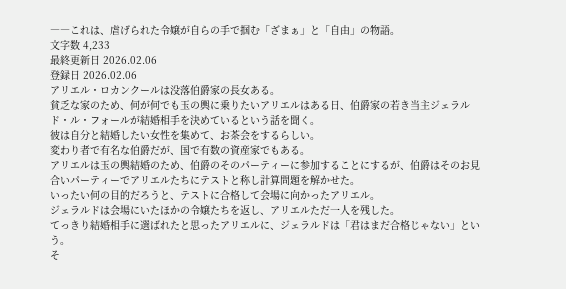――これは、虐げられた令嬢が自らの手で掴む「ざまぁ」と「自由」の物語。
文字数 4,233
最終更新日 2026.02.06
登録日 2026.02.06
アリエル・ロカンクールは没落伯爵家の長女ある。
貧乏な家のため、何が何でも玉の輿に乗りたいアリエルはある日、伯爵家の若き当主ジェラルド・ル・フォールが結婚相手を決めているという話を聞く。
彼は自分と結婚したい女性を集めて、お茶会をするらしい。
変わり者で有名な伯爵だが、国で有数の資産家でもある。
アリエルは玉の輿結婚のため、伯爵のそのパーティーに参加することにするが、伯爵はそのお見合いパーティーでアリエルたちにテストと称し計算問題を解かせた。
いったい何の目的だろうと、テストに合格して会場に向かったアリエル。
ジェラルドは会場にいたほかの令嬢たちを返し、アリエルただ一人を残した。
てっきり結婚相手に選ばれたと思ったアリエルに、ジェラルドは「君はまだ合格じゃない」という。
そ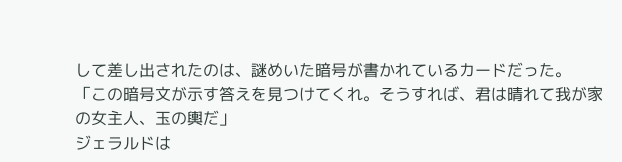して差し出されたのは、謎めいた暗号が書かれているカードだった。
「この暗号文が示す答えを見つけてくれ。そうすれば、君は晴れて我が家の女主人、玉の輿だ」
ジェラルドは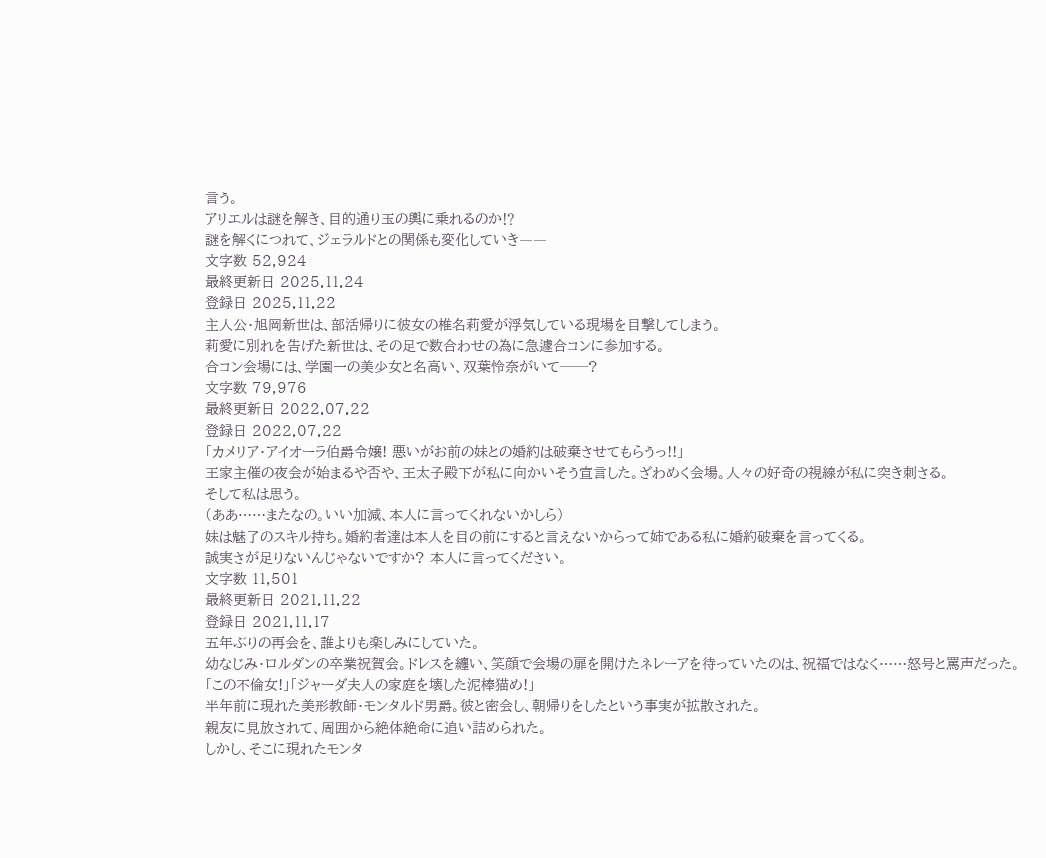言う。
アリエルは謎を解き、目的通り玉の輿に乗れるのか⁉
謎を解くにつれて、ジェラルドとの関係も変化していき――
文字数 52,924
最終更新日 2025.11.24
登録日 2025.11.22
主人公・旭岡新世は、部活帰りに彼女の椎名莉愛が浮気している現場を目撃してしまう。
莉愛に別れを告げた新世は、その足で数合わせの為に急遽合コンに参加する。
合コン会場には、学園一の美少女と名高い、双葉怜奈がいて──?
文字数 79,976
最終更新日 2022.07.22
登録日 2022.07.22
「カメリア・アイオーラ伯爵令嬢! 悪いがお前の妹との婚約は破棄させてもらうっ!!」
王家主催の夜会が始まるや否や、王太子殿下が私に向かいそう宣言した。ざわめく会場。人々の好奇の視線が私に突き刺さる。
そして私は思う。
(ああ……またなの。いい加減、本人に言ってくれないかしら)
妹は魅了のスキル持ち。婚約者達は本人を目の前にすると言えないからって姉である私に婚約破棄を言ってくる。
誠実さが足りないんじゃないですか? 本人に言ってください。
文字数 11,501
最終更新日 2021.11.22
登録日 2021.11.17
五年ぶりの再会を、誰よりも楽しみにしていた。
幼なじみ・ロルダンの卒業祝賀会。ドレスを纏い、笑顔で会場の扉を開けたネレーアを待っていたのは、祝福ではなく……怒号と罵声だった。
「この不倫女!」「ジャーダ夫人の家庭を壊した泥棒猫め!」
半年前に現れた美形教師・モンタルド男爵。彼と密会し、朝帰りをしたという事実が拡散された。
親友に見放されて、周囲から絶体絶命に追い詰められた。
しかし、そこに現れたモンタ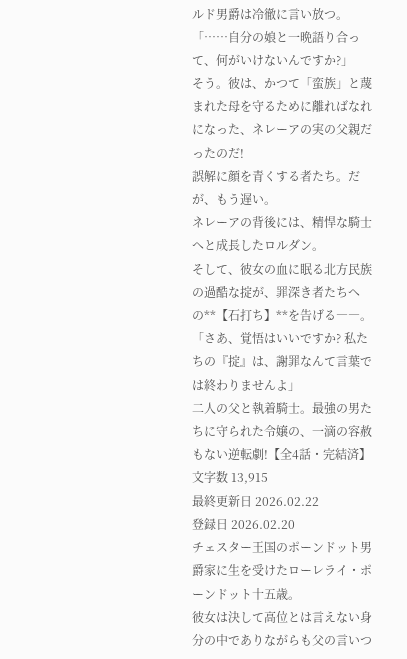ルド男爵は冷徹に言い放つ。
「……自分の娘と一晩語り合って、何がいけないんですか?」
そう。彼は、かつて「蛮族」と蔑まれた母を守るために離ればなれになった、ネレーアの実の父親だったのだ!
誤解に顔を青くする者たち。だが、もう遅い。
ネレーアの背後には、精悍な騎士へと成長したロルダン。
そして、彼女の血に眠る北方民族の過酷な掟が、罪深き者たちへの**【石打ち】**を告げる――。
「さあ、覚悟はいいですか? 私たちの『掟』は、謝罪なんて言葉では終わりませんよ」
二人の父と執着騎士。最強の男たちに守られた令嬢の、一滴の容赦もない逆転劇!【全4話・完結済】
文字数 13,915
最終更新日 2026.02.22
登録日 2026.02.20
チェスター王国のポーンドット男爵家に生を受けたローレライ・ポーンドット十五歳。
彼女は決して高位とは言えない身分の中でありながらも父の言いつ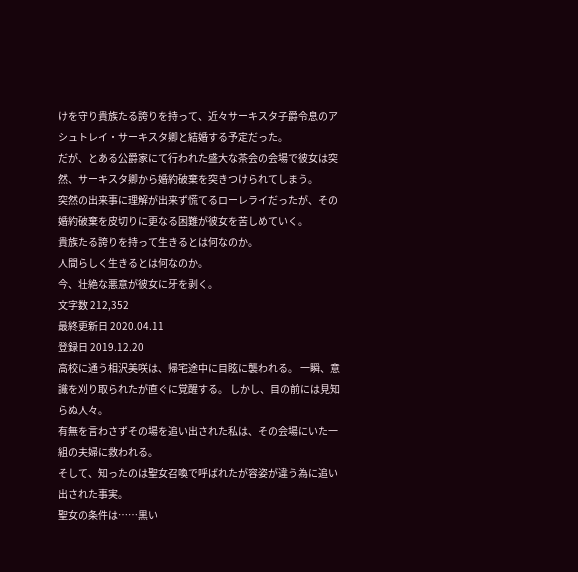けを守り貴族たる誇りを持って、近々サーキスタ子爵令息のアシュトレイ・サーキスタ卿と結婚する予定だった。
だが、とある公爵家にて行われた盛大な茶会の会場で彼女は突然、サーキスタ卿から婚約破棄を突きつけられてしまう。
突然の出来事に理解が出来ず慌てるローレライだったが、その婚約破棄を皮切りに更なる困難が彼女を苦しめていく。
貴族たる誇りを持って生きるとは何なのか。
人間らしく生きるとは何なのか。
今、壮絶な悪意が彼女に牙を剥く。
文字数 212,352
最終更新日 2020.04.11
登録日 2019.12.20
高校に通う相沢美咲は、帰宅途中に目眩に襲われる。 一瞬、意識を刈り取られたが直ぐに覚醒する。 しかし、目の前には見知らぬ人々。
有無を言わさずその場を追い出された私は、その会場にいた一組の夫婦に救われる。
そして、知ったのは聖女召喚で呼ばれたが容姿が違う為に追い出された事実。
聖女の条件は……黒い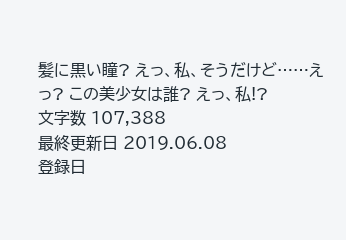髪に黒い瞳? えっ、私、そうだけど……えっ? この美少女は誰? えっ、私!?
文字数 107,388
最終更新日 2019.06.08
登録日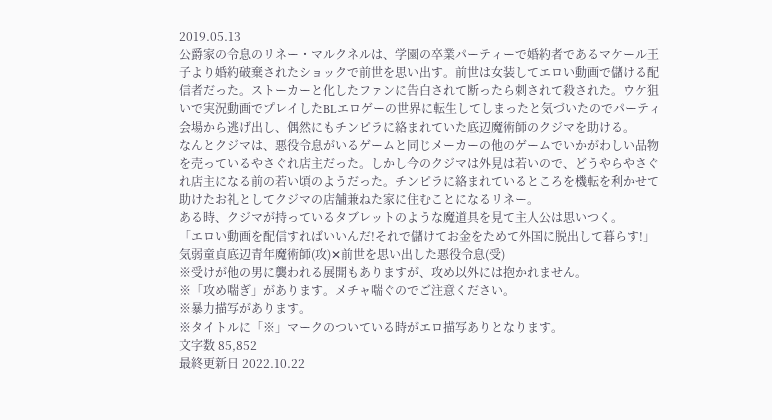2019.05.13
公爵家の令息のリネー・マルクネルは、学園の卒業パーティーで婚約者であるマケール王子より婚約破棄されたショックで前世を思い出す。前世は女装してエロい動画で儲ける配信者だった。ストーカーと化したファンに告白されて断ったら刺されて殺された。ウケ狙いで実況動画でプレイしたBLエロゲーの世界に転生してしまったと気づいたのでパーティ会場から逃げ出し、偶然にもチンピラに絡まれていた底辺魔術師のクジマを助ける。
なんとクジマは、悪役令息がいるゲームと同じメーカーの他のゲームでいかがわしい品物を売っているやさぐれ店主だった。しかし今のクジマは外見は若いので、どうやらやさぐれ店主になる前の若い頃のようだった。チンピラに絡まれているところを機転を利かせて助けたお礼としてクジマの店舗兼ねた家に住むことになるリネー。
ある時、クジマが持っているタブレットのような魔道具を見て主人公は思いつく。
「エロい動画を配信すればいいんだ!それで儲けてお金をためて外国に脱出して暮らす!」
気弱童貞底辺青年魔術師(攻)✕前世を思い出した悪役令息(受)
※受けが他の男に襲われる展開もありますが、攻め以外には抱かれません。
※「攻め喘ぎ」があります。メチャ喘ぐのでご注意ください。
※暴力描写があります。
※タイトルに「※」マークのついている時がエロ描写ありとなります。
文字数 85,852
最終更新日 2022.10.22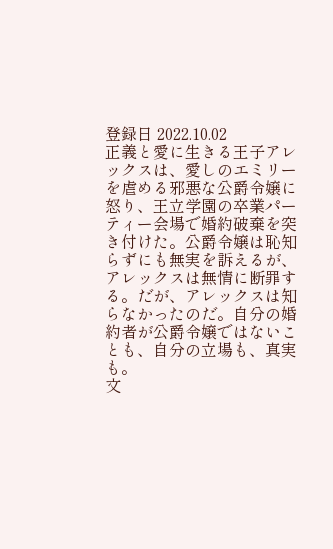登録日 2022.10.02
正義と愛に生きる王子アレックスは、愛しのエミリーを虐める邪悪な公爵令嬢に怒り、王立学園の卒業パーティー会場で婚約破棄を突き付けた。公爵令嬢は恥知らずにも無実を訴えるが、アレックスは無情に断罪する。だが、アレックスは知らなかったのだ。自分の婚約者が公爵令嬢ではないことも、自分の立場も、真実も。
文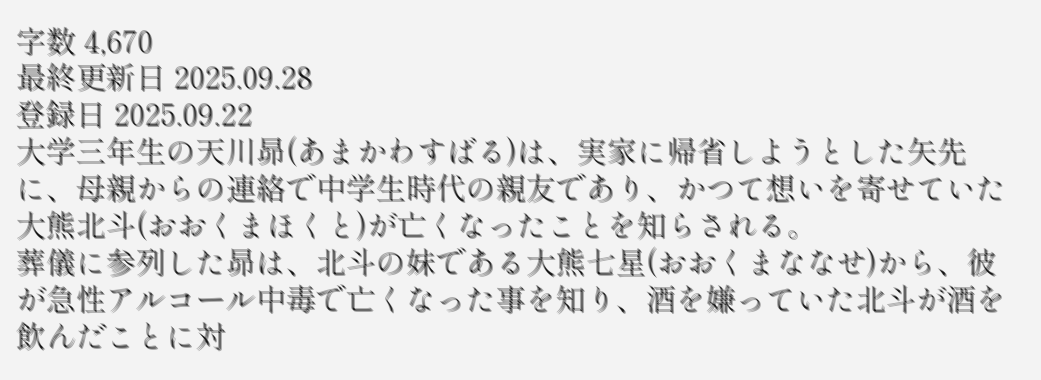字数 4,670
最終更新日 2025.09.28
登録日 2025.09.22
大学三年生の天川昴(あまかわすばる)は、実家に帰省しようとした矢先に、母親からの連絡で中学生時代の親友であり、かつて想いを寄せていた大熊北斗(おおくまほくと)が亡くなったことを知らされる。
葬儀に参列した昴は、北斗の妹である大熊七星(おおくまななせ)から、彼が急性アルコール中毒で亡くなった事を知り、酒を嫌っていた北斗が酒を飲んだことに対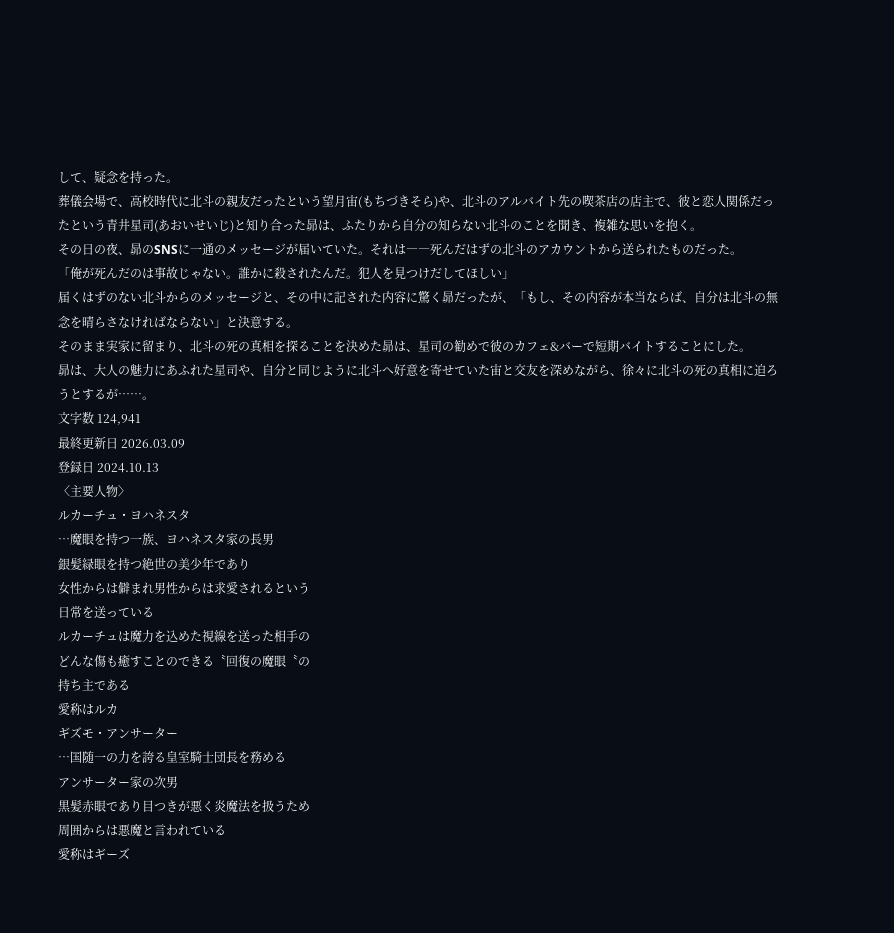して、疑念を持った。
葬儀会場で、高校時代に北斗の親友だったという望月宙(もちづきそら)や、北斗のアルバイト先の喫茶店の店主で、彼と恋人関係だったという青井星司(あおいせいじ)と知り合った昴は、ふたりから自分の知らない北斗のことを聞き、複雑な思いを抱く。
その日の夜、昴のSNSに一通のメッセージが届いていた。それは――死んだはずの北斗のアカウントから送られたものだった。
「俺が死んだのは事故じゃない。誰かに殺されたんだ。犯人を見つけだしてほしい」
届くはずのない北斗からのメッセージと、その中に記された内容に驚く昴だったが、「もし、その内容が本当ならば、自分は北斗の無念を晴らさなければならない」と決意する。
そのまま実家に留まり、北斗の死の真相を探ることを決めた昴は、星司の勧めで彼のカフェ&バーで短期バイトすることにした。
昴は、大人の魅力にあふれた星司や、自分と同じように北斗へ好意を寄せていた宙と交友を深めながら、徐々に北斗の死の真相に迫ろうとするが……。
文字数 124,941
最終更新日 2026.03.09
登録日 2024.10.13
〈主要人物〉
ルカーチュ・ヨハネスタ
…魔眼を持つ一族、ヨハネスタ家の長男
銀髪緑眼を持つ絶世の美少年であり
女性からは僻まれ男性からは求愛されるという
日常を送っている
ルカーチュは魔力を込めた視線を送った相手の
どんな傷も癒すことのできる〝回復の魔眼〝の
持ち主である
愛称はルカ
ギズモ・アンサーター
…国随一の力を誇る皇室騎士団長を務める
アンサーター家の次男
黒髪赤眼であり目つきが悪く炎魔法を扱うため
周囲からは悪魔と言われている
愛称はギーズ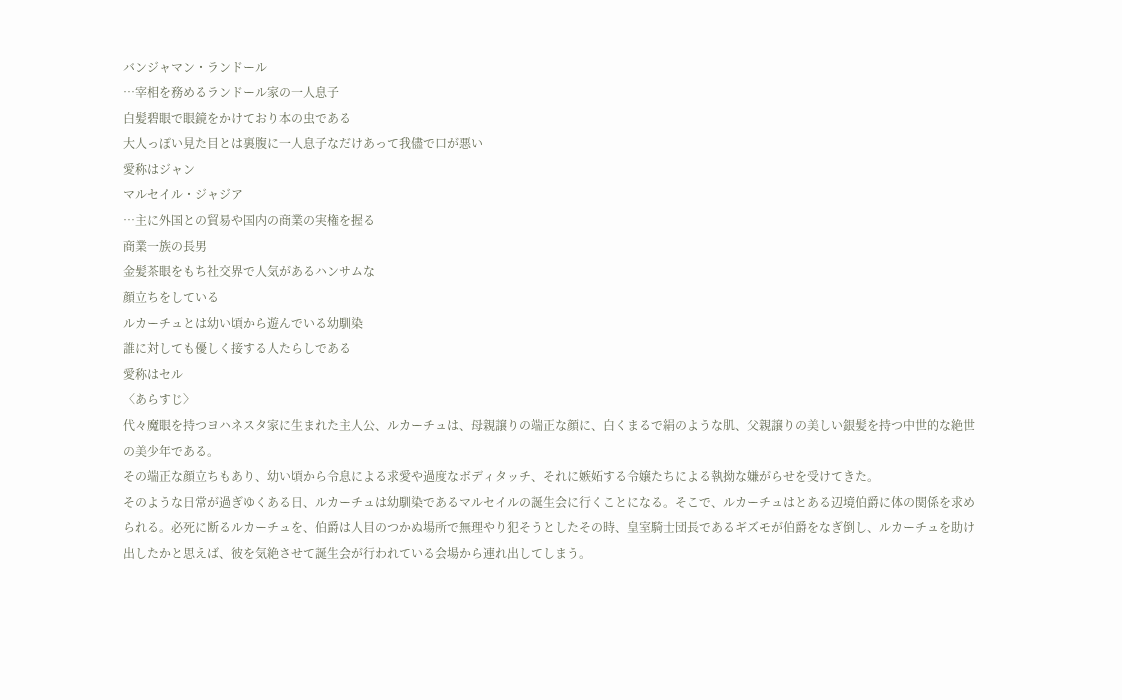バンジャマン・ランドール
…宰相を務めるランドール家の一人息子
白髪碧眼で眼鏡をかけており本の虫である
大人っぽい見た目とは裏腹に一人息子なだけあって我儘で口が悪い
愛称はジャン
マルセイル・ジャジア
…主に外国との貿易や国内の商業の実権を握る
商業一族の長男
金髪茶眼をもち社交界で人気があるハンサムな
顔立ちをしている
ルカーチュとは幼い頃から遊んでいる幼馴染
誰に対しても優しく接する人たらしである
愛称はセル
〈あらすじ〉
代々魔眼を持つヨハネスタ家に生まれた主人公、ルカーチュは、母親譲りの端正な顔に、白くまるで絹のような肌、父親譲りの美しい銀髪を持つ中世的な絶世の美少年である。
その端正な顔立ちもあり、幼い頃から令息による求愛や過度なボディタッチ、それに嫉妬する令嬢たちによる執拗な嫌がらせを受けてきた。
そのような日常が過ぎゆくある日、ルカーチュは幼馴染であるマルセイルの誕生会に行くことになる。そこで、ルカーチュはとある辺境伯爵に体の関係を求められる。必死に断るルカーチュを、伯爵は人目のつかぬ場所で無理やり犯そうとしたその時、皇室騎士団長であるギズモが伯爵をなぎ倒し、ルカーチュを助け出したかと思えば、彼を気絶させて誕生会が行われている会場から連れ出してしまう。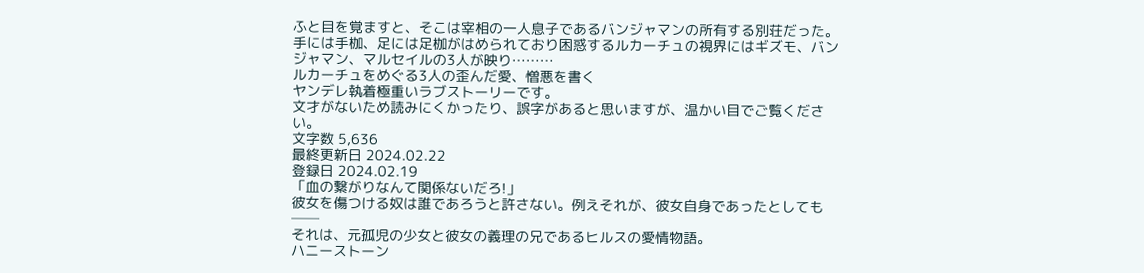ふと目を覚ますと、そこは宰相の一人息子であるバンジャマンの所有する別荘だった。手には手枷、足には足枷がはめられており困惑するルカーチュの視界にはギズモ、バンジャマン、マルセイルの3人が映り………
ルカーチュをめぐる3人の歪んだ愛、憎悪を書く
ヤンデレ執着極重いラブストーリーです。
文才がないため読みにくかったり、誤字があると思いますが、温かい目でご覧ください。
文字数 5,636
最終更新日 2024.02.22
登録日 2024.02.19
「血の繋がりなんて関係ないだろ!」
彼女を傷つける奴は誰であろうと許さない。例えそれが、彼女自身であったとしても──
それは、元孤児の少女と彼女の義理の兄であるヒルスの愛情物語。
ハニーストーン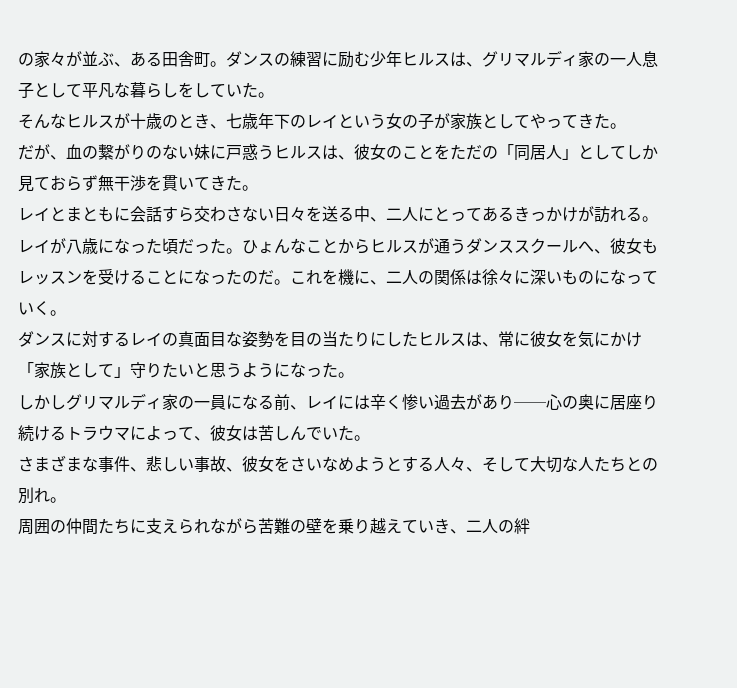の家々が並ぶ、ある田舎町。ダンスの練習に励む少年ヒルスは、グリマルディ家の一人息子として平凡な暮らしをしていた。
そんなヒルスが十歳のとき、七歳年下のレイという女の子が家族としてやってきた。
だが、血の繋がりのない妹に戸惑うヒルスは、彼女のことをただの「同居人」としてしか見ておらず無干渉を貫いてきた。
レイとまともに会話すら交わさない日々を送る中、二人にとってあるきっかけが訪れる。
レイが八歳になった頃だった。ひょんなことからヒルスが通うダンススクールへ、彼女もレッスンを受けることになったのだ。これを機に、二人の関係は徐々に深いものになっていく。
ダンスに対するレイの真面目な姿勢を目の当たりにしたヒルスは、常に彼女を気にかけ「家族として」守りたいと思うようになった。
しかしグリマルディ家の一員になる前、レイには辛く惨い過去があり──心の奥に居座り続けるトラウマによって、彼女は苦しんでいた。
さまざまな事件、悲しい事故、彼女をさいなめようとする人々、そして大切な人たちとの別れ。
周囲の仲間たちに支えられながら苦難の壁を乗り越えていき、二人の絆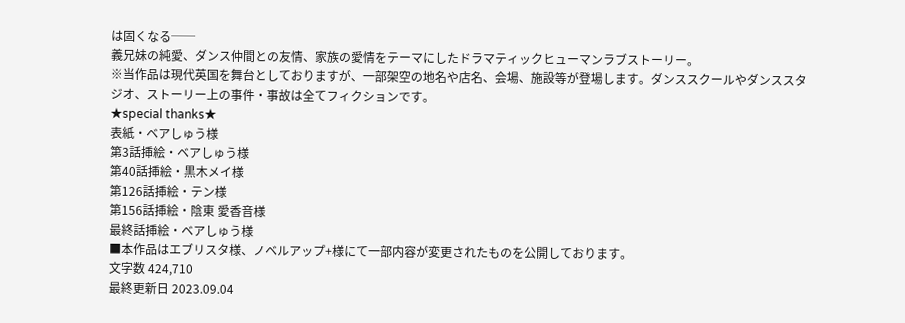は固くなる──
義兄妹の純愛、ダンス仲間との友情、家族の愛情をテーマにしたドラマティックヒューマンラブストーリー。
※当作品は現代英国を舞台としておりますが、一部架空の地名や店名、会場、施設等が登場します。ダンススクールやダンススタジオ、ストーリー上の事件・事故は全てフィクションです。
★special thanks★
表紙・ベアしゅう様
第3話挿絵・ベアしゅう様
第40話挿絵・黒木メイ様
第126話挿絵・テン様
第156話挿絵・陰東 愛香音様
最終話挿絵・ベアしゅう様
■本作品はエブリスタ様、ノベルアップ+様にて一部内容が変更されたものを公開しております。
文字数 424,710
最終更新日 2023.09.04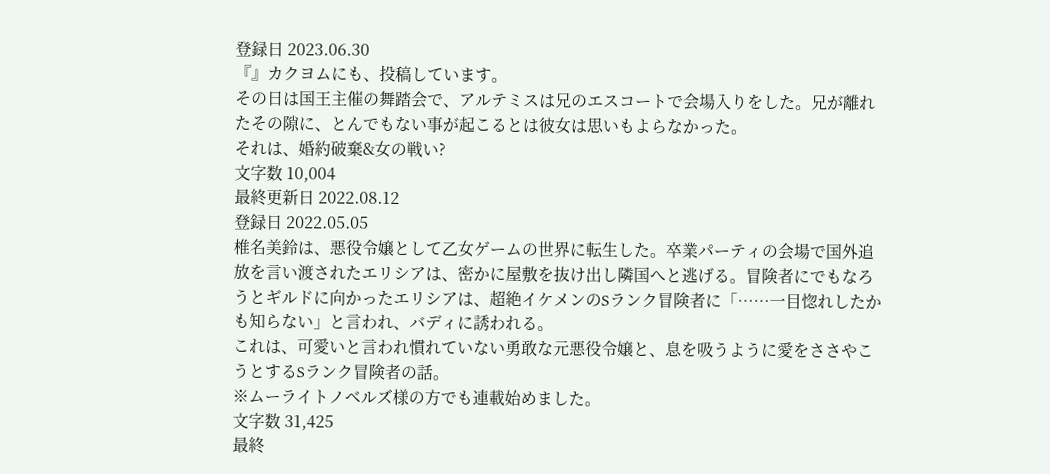登録日 2023.06.30
『』カクヨムにも、投稿しています。
その日は国王主催の舞踏会で、アルテミスは兄のエスコートで会場入りをした。兄が離れたその隙に、とんでもない事が起こるとは彼女は思いもよらなかった。
それは、婚約破棄&女の戦い?
文字数 10,004
最終更新日 2022.08.12
登録日 2022.05.05
椎名美鈴は、悪役令嬢として乙女ゲームの世界に転生した。卒業パーティの会場で国外追放を言い渡されたエリシアは、密かに屋敷を抜け出し隣国へと逃げる。冒険者にでもなろうとギルドに向かったエリシアは、超絶イケメンのSランク冒険者に「……一目惚れしたかも知らない」と言われ、バディに誘われる。
これは、可愛いと言われ慣れていない勇敢な元悪役令嬢と、息を吸うように愛をささやこうとするSランク冒険者の話。
※ムーライトノベルズ様の方でも連載始めました。
文字数 31,425
最終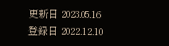更新日 2023.05.16
登録日 2022.12.10